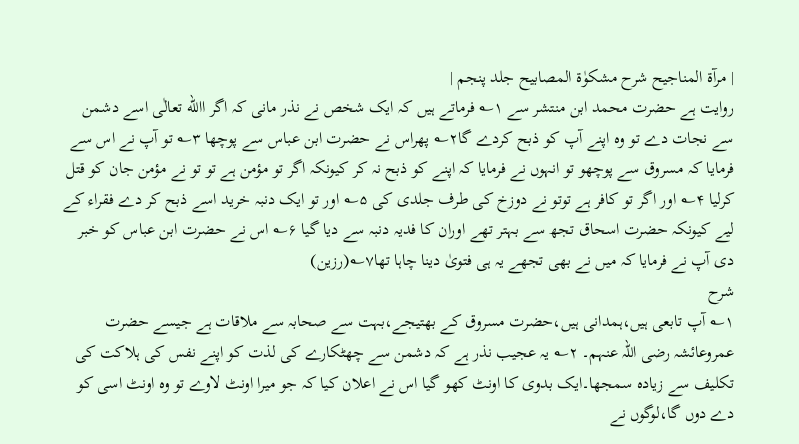| مرآۃ المناجیح شرح مشکوٰۃ المصابیح جلد پنجم |
روایت ہے حضرت محمد ابن منتشر سے ۱؎ فرماتے ہیں کہ ایک شخص نے نذر مانی کہ اگر االله تعالٰی اسے دشمن سے نجات دے تو وہ اپنے آپ کو ذبح کردے گا۲؎ پھراس نے حضرت ابن عباس سے پوچھا ۳؎ تو آپ نے اس سے فرمایا کہ مسروق سے پوچھو تو انہوں نے فرمایا کہ اپنے کو ذبح نہ کر کیونکہ اگر تو مؤمن ہے تو تو نے مؤمن جان کو قتل کرلیا ۴؎ اور اگر تو کافر ہے توتو نے دوزخ کی طرف جلدی کی ۵؎ اور تو ایک دنبہ خرید اسے ذبح کر دے فقراء کے لیے کیونکہ حضرت اسحاق تجھ سے بہتر تھے اوران کا فدیہ دنبہ سے دیا گیا ۶؎ اس نے حضرت ابن عباس کو خبر دی آپ نے فرمایا کہ میں نے بھی تجھے یہ ہی فتویٰ دینا چاہا تھا۷؎(رزین)
شرح
۱؎ آپ تابعی ہیں،ہمدانی ہیں،حضرت مسروق کے بھتیجے،بہت سے صحابہ سے ملاقات ہے جیسے حضرت عمروعائشہ رضی اللہ عنہم۔ ۲؎ یہ عجیب نذر ہے کہ دشمن سے چھٹکارے کی لذت کو اپنے نفس کی ہلاکت کی تکلیف سے زیادہ سمجھا۔ایک بدوی کا اونٹ کھو گیا اس نے اعلان کیا کہ جو میرا اونٹ لاوے تو وہ اونٹ اسی کو دے دوں گا،لوگوں نے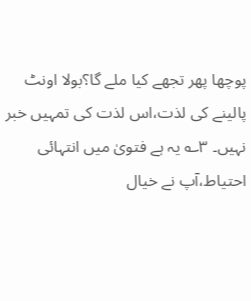پوچھا پھر تجھے کیا ملے گا؟بولا اونٹ پالینے کی لذت،اس لذت کی تمہیں خبر نہیں۔ ۳؎ یہ ہے فتویٰ میں انتہائی احتیاط،آپ نے خیال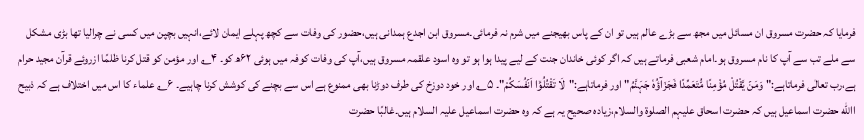فرمایا کہ حضرت مسروق ان مسائل میں مجھ سے بڑے عالم ہیں تو ان کے پاس بھیجنے میں شرم نہ فرمائی۔مسروق ابن اجدع ہمدانی ہیں،حضور کی وفات سے کچھ پہلے ایمان لائے،انہیں بچپن میں کسی نے چرالیا تھا بڑی مشکل سے ملے تب سے آپ کا نام مسروق ہو۔امام شعبی فرماتے ہیں کہ اگر کوئی خاندان جنت کے لیے پیدا ہوا ہو تو وہ اسود علقمہ مسروق ہیں،آپ کی وفات کوفہ میں ہوئی ۶۲ھ کو۔ ۴؎ اور مؤمن کو قتل کرنا ظلمًا ازروئے قرآن مجید حرام ہے،رب تعالٰی فرماتاہے:" وَمَنۡ یَّقْتُلْ مُؤْمِنًا مُّتَعَمِّدًا فَجَزَآؤُہٗ جَہَنَّمُ"اور فرماتاہے:"لَا تَقْتُلُوۡۤا اَنۡفُسَکُمْ"۔ ۵؎ اور خود دوزخ کی طرف دوڑنا بھی ممنوع ہے اس سے بچنے کی کوشش کرنا چاہیے۔ ۶؎ علماء کا اس میں اختلاف ہے کہ ذبیح االله حضرت اسماعیل ہیں کہ حضرت اسحاق علیہم الصلوۃ والسلام،زیادہ صحیح یہ ہے کہ وہ حضرت اسماعیل علیہ السلام ہیں۔غالبًا حضرت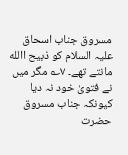مسروق جناب اسحاق علیہ السلام کو ذبیح االله مانتے تھے۔ ۷؎ مگر میں نے فتویٰ خود نہ دیا کیونکہ جناب مسروق حضرت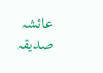عائشہ صدیقہ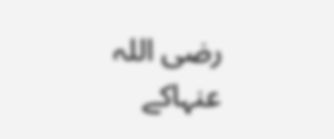رضی اللہ عنہاکے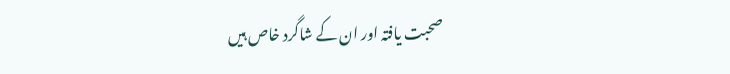صحبت یافتہ اور ان کے شاگرد خاص ہیں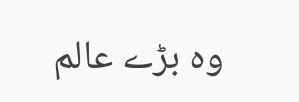وہ بڑے عالم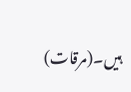ہیں۔(مرقات)